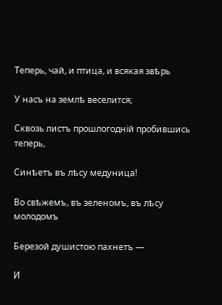Теперь, чай, и птица, и всякая звѣрь

У насъ на землѣ веселится;

Сквозь листъ прошлогодній пробившись теперь,

Синѣетъ въ лѣсу медуница!

Во свѣжемъ, въ зеленомъ, въ лѣсу молодомъ

Березой душистою пахнетъ —

И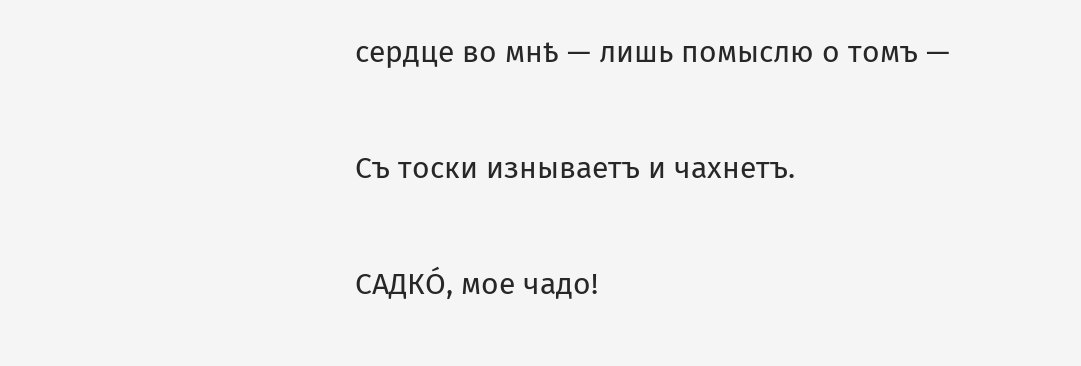сердце во мнѣ — лишь помыслю о томъ —

Съ тоски изнываетъ и чахнетъ.

САДКО́, мое чадо!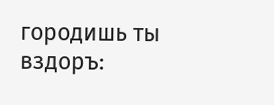городишь ты вздоръ: